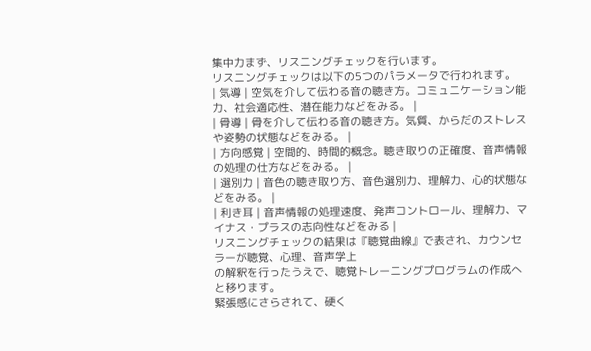集中力まず、リスニングチェックを行います。
リスニングチェックは以下の5つのパラメータで行われます。
| 気導 | 空気を介して伝わる音の聴き方。コミュニケーション能力、社会適応性、潜在能力などをみる。 |
| 骨導 | 骨を介して伝わる音の聴き方。気質、からだのストレスや姿勢の状態などをみる。 |
| 方向感覚 | 空間的、時間的概念。聴き取りの正確度、音声情報の処理の仕方などをみる。 |
| 選別力 | 音色の聴き取り方、音色選別力、理解力、心的状態などをみる。 |
| 利き耳 | 音声情報の処理速度、発声コントロール、理解力、マイナス・プラスの志向性などをみる |
リスニングチェックの結果は『聴覚曲線』で表され、カウンセラーが聴覚、心理、音声学上
の解釈を行ったうえで、聴覚トレーニングプログラムの作成へと移ります。
緊張感にさらされて、硬く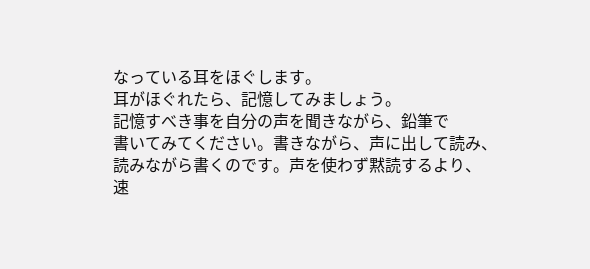なっている耳をほぐします。
耳がほぐれたら、記憶してみましょう。
記憶すべき事を自分の声を聞きながら、鉛筆で
書いてみてください。書きながら、声に出して読み、
読みながら書くのです。声を使わず黙読するより、
速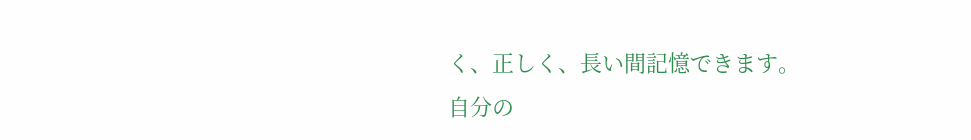く、正しく、長い間記憶できます。
自分の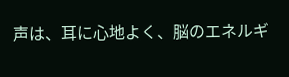声は、耳に心地よく、脳のエネルギ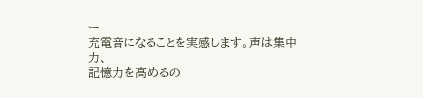ー
充電音になることを実感します。声は集中力、
記憶力を高めるの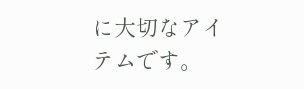に大切なアイテムです。